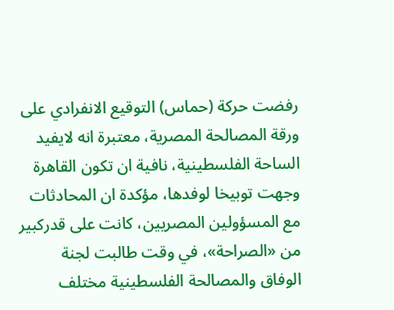رفضت حركة (حماس) التوقيع الانفرادي على ورقة المصالحة المصرية، معتبرة انه لايفيد الساحة الفلسطينية، نافية ان تكون القاهرة وجهت توبيخا لوفدها، مؤكدة ان المحادثات مع المسؤولين المصريين، كانت على قدركبير من «الصراحة»، في وقت طالبت لجنة الوفاق والمصالحة الفلسطينية مختلف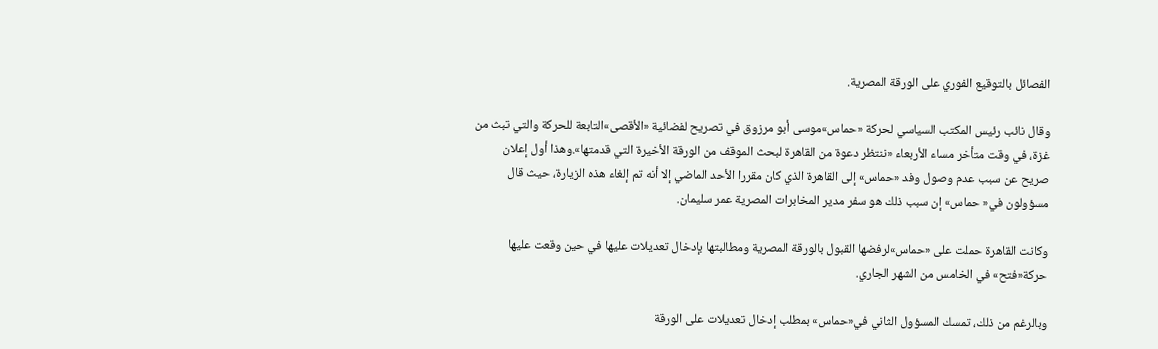الفصائل بالتوقيع الفوري على الورقة المصرية.

وقال نائب رئيس المكتب السياسي لحركة «حماس»موسى أبو مرزوق في تصريح لفضائية «الأقصى»التابعة للحركة والتي تبث من غزة، في وقت متأخر مساء الأربعاء «ننتظر دعوة من القاهرة لبحث الموقف من الورقة الأخيرة التي قدمتها».وهذا أول إعلان صريح عن سبب عدم وصول وفد «حماس» إلى القاهرة الذي كان مقررا الأحد الماضي إلا أنه تم إلغاء هذه الزيارة، حيث قال مسؤولون في« حماس» إن سبب ذلك هو سفر مدير المخابرات المصرية عمر سليمان.

وكانت القاهرة حملت على «حماس»لرفضها القبول بالورقة المصرية ومطالبتها بإدخال تعديلات عليها في حين وقعت عليها حركة«فتح» في الخامس من الشهر الجاري.

وبالرغم من ذلك، تمسك المسؤول الثاني في«حماس» بمطلب إدخال تعديلات على الورقة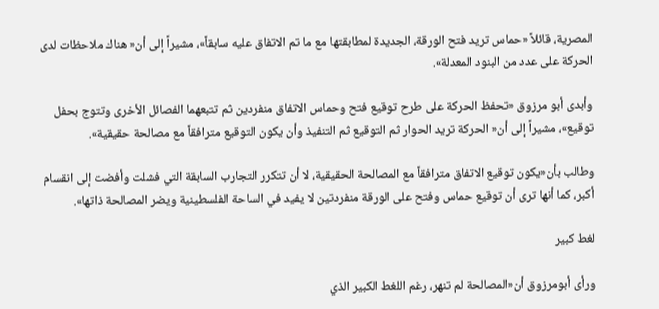المصرية، قائلاً «حماس تريد فتح الورقة، الجديدة لمطابقتها مع ما تم الاتفاق عليه سابقاً»، مشيراً إلى أن« هناك ملاحظات لدى الحركة على عدد من البنود المعدلة».

وأبدى أبو مرزوق «تحفظ الحركة على طرح توقيع فتح وحماس الاتفاق منفردين ثم تتبعهما الفصائل الأخرى وتتوج بحفل توقيع»، مشيراً إلى أن« الحركة تريد الحوار ثم التوقيع ثم التنفيذ وأن يكون التوقيع مترافقاً مع مصالحة حقيقية».

وطالب بأن«يكون توقيع الاتفاق مترافقاً مع المصالحة الحقيقية، لا أن تتكرر التجارب السابقة التي فشلت وأفضت إلى انقسام أكبر، كما أنها ترى أن توقيع حماس وفتح على الورقة منفردتين لا يفيد في الساحة الفلسطينية ويضر المصالحة ذاتها».

لغط كبير

ورأى أبومرزوق أن«المصالحة لم تنهر، رغم اللغط الكبير الذي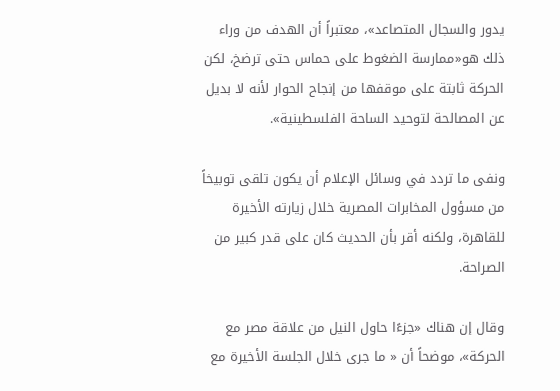يدور والسجال المتصاعد»، معتبراً أن الهدف من وراء ذلك هو«ممارسة الضغوط على حماس حتى ترضخ، لكن الحركة ثابتة على موقفها من إنجاح الحوار لأنه لا بديل عن المصالحة لتوحيد الساحة الفلسطينية».

ونفى ما تردد في وسائل الإعلام أن يكون تلقى توبيخاً من مسؤول المخابرات المصرية خلال زيارته الأخيرة للقاهرة، ولكنه أقر بأن الحديث كان على قدر كبير من الصراحة.

وقال إن هناك «جزءًا حاول النيل من علاقة مصر مع الحركة»، موضحاً أن « ما جرى خلال الجلسة الأخيرة مع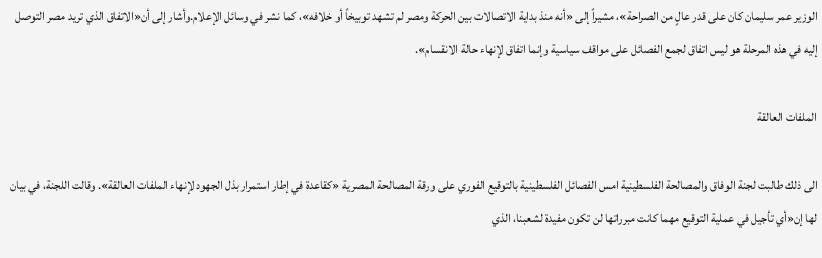الوزير عمر سليمان كان على قدر عالٍ من الصراحة»، مشيراً إلى «أنه منذ بداية الاتصالات بين الحركة ومصر لم تشهد توبيخاً أو خلافه»، كما نشر في وسائل الإعلام.وأشار إلى أن«الاتفاق الذي تريد مصر التوصل إليه في هذه المرحلة هو ليس اتفاق لجمع الفصائل على مواقف سياسية وإنما اتفاق لإنهاء حالة الانقسام».

الملفات العالقة

الى ذلك طالبت لجنة الوفاق والمصالحة الفلسطينية امس الفصائل الفلسطينية بالتوقيع الفوري على ورقة المصالحة المصرية «كقاعدة في إطار استمرار بذل الجهود لإنهاء الملفات العالقة». وقالت اللجنة، في بيان لها إن«أي تأجيل في عملية التوقيع مهما كانت مبرراتها لن تكون مفيدة لشعبنا، الذي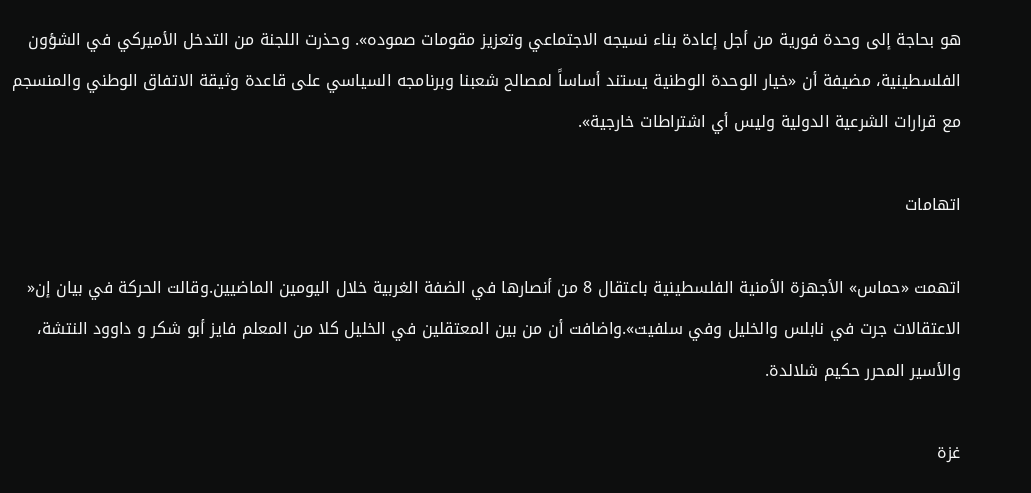هو بحاجة إلى وحدة فورية من أجل إعادة بناء نسيجه الاجتماعي وتعزيز مقومات صموده». وحذرت اللجنة من التدخل الأميركي في الشؤون الفلسطينية، مضيفة أن «خيار الوحدة الوطنية يستند أساساً لمصالح شعبنا وبرنامجه السياسي على قاعدة وثيقة الاتفاق الوطني والمنسجم مع قرارات الشرعية الدولية وليس أي اشتراطات خارجية».

اتهامات

اتهمت «حماس» الأجهزة الأمنية الفلسطينية باعتقال 8 من أنصارها في الضفة الغربية خلال اليومين الماضيين.وقالت الحركة في بيان إن« الاعتقالات جرت في نابلس والخليل وفي سلفيت».واضافت أن من بين المعتقلين في الخليل كلا من المعلم فايز أبو شكر و داوود النتشة، والأسير المحرر حكيم شلالدة.

غزة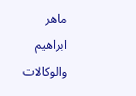ماهر ابراهيم والوكالات